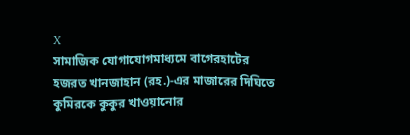X
সামাজিক যোগাযোগমাধ্যমে বাগেরহাটের হজরত খানজাহান (রহ.)-এর মাজারের দিঘিতে কুমিরকে কুকুর খাওয়ানোর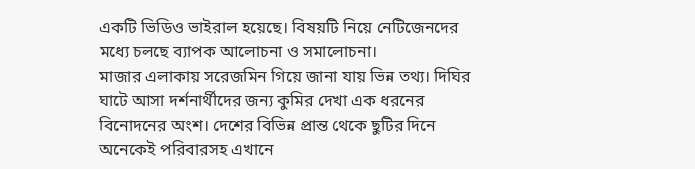একটি ভিডিও ভাইরাল হয়েছে। বিষয়টি নিয়ে নেটিজেনদের মধ্যে চলছে ব্যাপক আলোচনা ও সমালোচনা।
মাজার এলাকায় সরেজমিন গিয়ে জানা যায় ভিন্ন তথ্য। দিঘির ঘাটে আসা দর্শনার্থীদের জন্য কুমির দেখা এক ধরনের বিনোদনের অংশ। দেশের বিভিন্ন প্রান্ত থেকে ছুটির দিনে অনেকেই পরিবারসহ এখানে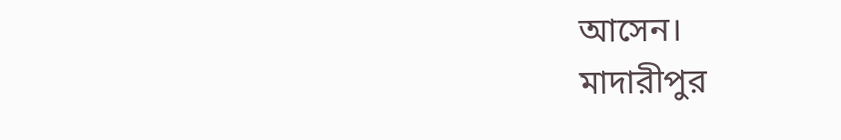আসেন।
মাদারীপুর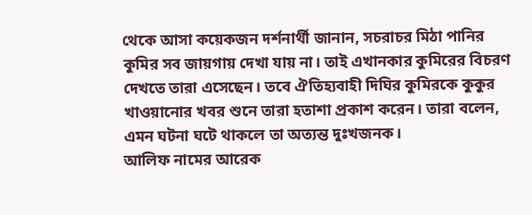থেকে আসা কয়েকজন দর্শনার্থী জানান, সচরাচর মিঠা পানির কুমির সব জায়গায় দেখা যায় না। তাই এখানকার কুমিরের বিচরণ দেখতে তারা এসেছেন। তবে ঐতিহ্যবাহী দিঘির কুমিরকে কুকুর খাওয়ানোর খবর শুনে তারা হতাশা প্রকাশ করেন। তারা বলেন, এমন ঘটনা ঘটে থাকলে তা অত্যন্ত দুঃখজনক।
আলিফ নামের আরেক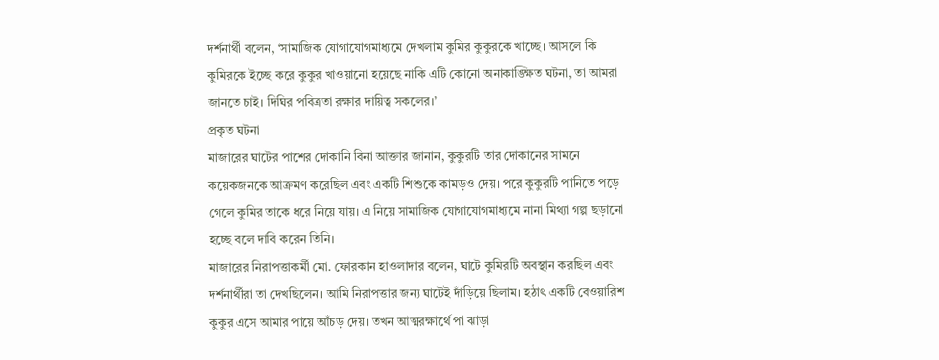দর্শনার্থী বলেন, ‘সামাজিক যোগাযোগমাধ্যমে দেখলাম কুমির কুকুরকে খাচ্ছে। আসলে কি কুমিরকে ইচ্ছে করে কুকুর খাওয়ানো হয়েছে নাকি এটি কোনো অনাকাঙ্ক্ষিত ঘটনা, তা আমরা জানতে চাই। দিঘির পবিত্রতা রক্ষার দায়িত্ব সকলের।’
প্রকৃত ঘটনা
মাজারের ঘাটের পাশের দোকানি বিনা আক্তার জানান, কুকুরটি তার দোকানের সামনে কয়েকজনকে আক্রমণ করেছিল এবং একটি শিশুকে কামড়ও দেয়। পরে কুকুরটি পানিতে পড়ে গেলে কুমির তাকে ধরে নিয়ে যায়। এ নিয়ে সামাজিক যোগাযোগমাধ্যমে নানা মিথ্যা গল্প ছড়ানো হচ্ছে বলে দাবি করেন তিনি।
মাজারের নিরাপত্তাকর্মী মো. ফোরকান হাওলাদার বলেন, ঘাটে কুমিরটি অবস্থান করছিল এবং দর্শনার্থীরা তা দেখছিলেন। আমি নিরাপত্তার জন্য ঘাটেই দাঁড়িয়ে ছিলাম। হঠাৎ একটি বেওয়ারিশ কুকুর এসে আমার পায়ে আঁচড় দেয়। তখন আত্মরক্ষার্থে পা ঝাড়া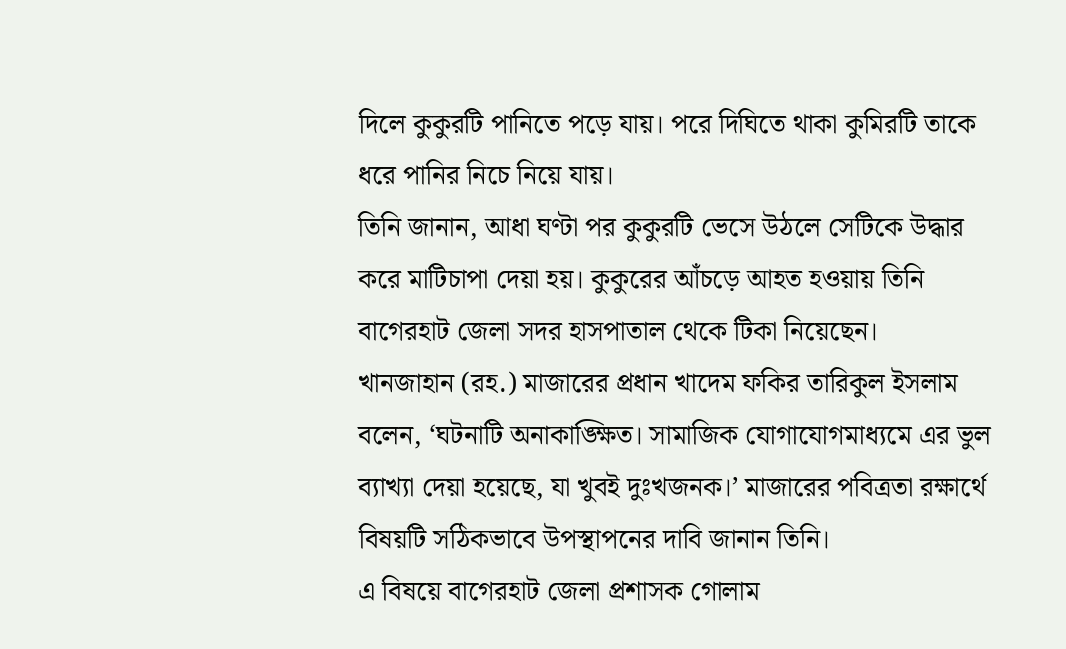দিলে কুকুরটি পানিতে পড়ে যায়। পরে দিঘিতে থাকা কুমিরটি তাকে ধরে পানির নিচে নিয়ে যায়।
তিনি জানান, আধা ঘণ্টা পর কুকুরটি ভেসে উঠলে সেটিকে উদ্ধার করে মাটিচাপা দেয়া হয়। কুকুরের আঁচড়ে আহত হওয়ায় তিনি বাগেরহাট জেলা সদর হাসপাতাল থেকে টিকা নিয়েছেন।
খানজাহান (রহ.) মাজারের প্রধান খাদেম ফকির তারিকুল ইসলাম বলেন, ‘ঘটনাটি অনাকাঙ্ক্ষিত। সামাজিক যোগাযোগমাধ্যমে এর ভুল ব্যাখ্যা দেয়া হয়েছে, যা খুবই দুঃখজনক।’ মাজারের পবিত্রতা রক্ষার্থে বিষয়টি সঠিকভাবে উপস্থাপনের দাবি জানান তিনি।
এ বিষয়ে বাগেরহাট জেলা প্রশাসক গোলাম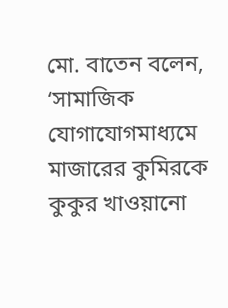মো. বাতেন বলেন, ‘সামাজিক যোগাযোগমাধ্যমে মাজারের কুমিরকে কুকুর খাওয়ানো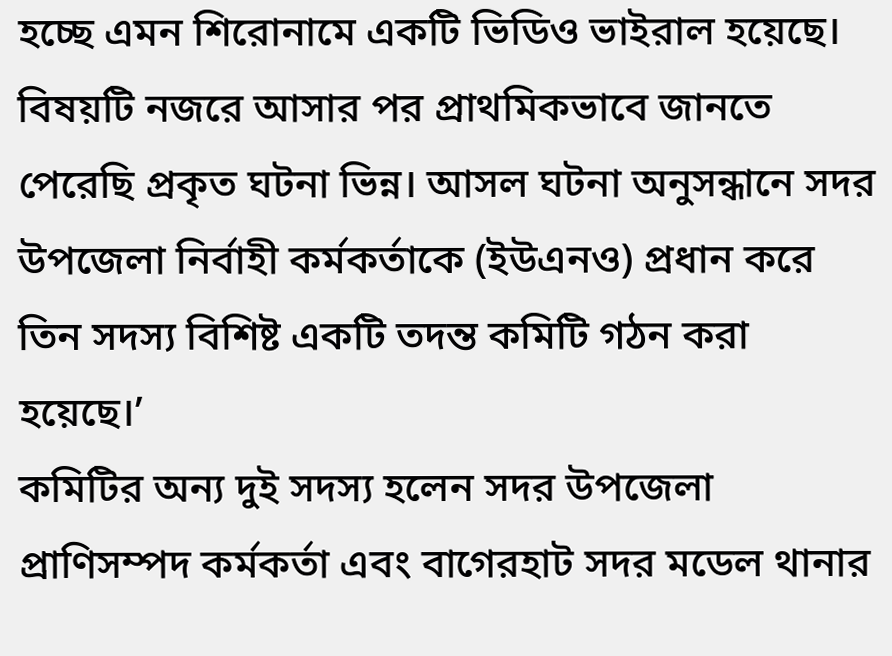হচ্ছে এমন শিরোনামে একটি ভিডিও ভাইরাল হয়েছে। বিষয়টি নজরে আসার পর প্রাথমিকভাবে জানতে পেরেছি প্রকৃত ঘটনা ভিন্ন। আসল ঘটনা অনুসন্ধানে সদর উপজেলা নির্বাহী কর্মকর্তাকে (ইউএনও) প্রধান করে তিন সদস্য বিশিষ্ট একটি তদন্ত কমিটি গঠন করা হয়েছে।’
কমিটির অন্য দুই সদস্য হলেন সদর উপজেলা প্রাণিসম্পদ কর্মকর্তা এবং বাগেরহাট সদর মডেল থানার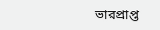ভারপ্রাপ্ত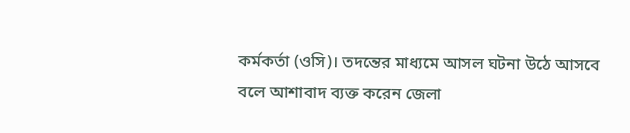কর্মকর্তা (ওসি)। তদন্তের মাধ্যমে আসল ঘটনা উঠে আসবে বলে আশাবাদ ব্যক্ত করেন জেলা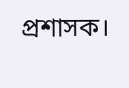প্রশাসক।